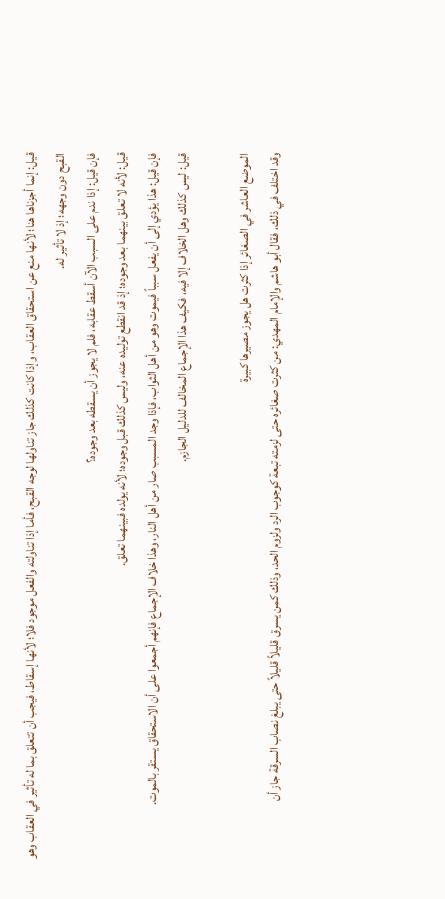قيل: إنما أجزناها هنا؛ لأنها منع عن استحقاق العقاب، وإذا كانت كذلك جاز تناولها لوجه القبح، فأما إذا تناولته والفعل موجود فلا؛ لأنها إسقاط، فيجب أن تتعلق بما له تأثير في العقاب وهو القبح دون وجهه؛ إذ لا تأثير له.
فإن قيل: إذا ندم على السبب الآن أسقط عقابه، فلم لا يجوز أن يسقطه بعد وجوده؟
قيل: لأنه لا تعلق بينهما بعد وجوده؛ إذ قد انقطع توليده عنه، وليس كذلك قبل وجوده؛ لأنه يولده فبينهما تعلق.
فإن قيل: هذا يؤدي إلى أن يفعل سبباً فيموت وهو من أهل الثواب، فإذا وجد المسبب صار من أهل النار، وهذا خلاف الإجماع فإنهم أجمعوا على أن الاستحقاق يستقر بالموت.
قيل: ليس كذلك وهل الخلاف إلا فيه، فكيف هذا الإجماع المخالف للدليل الجازم.

الموضع العاشر في الصغائر إذا كثرت هل يجوز مصيرها كبيرة
وقد اختلف في ذلك، فقال أبو هاشم والإمام المهدي: من كثرت صغائره حتى لزمته تبعة كوجوب الرد ولزوم الحد، وذلك كمن يسرق قليلاً قليلاً حتى يبلغ نصاب السرقة جاز أن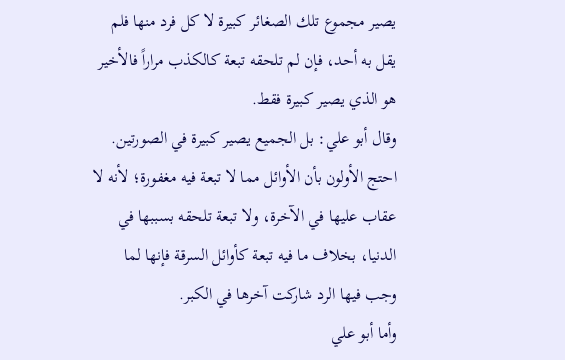يصير مجموع تلك الصغائر كبيرة لا كل فرد منها فلم يقل به أحد، فإن لم تلحقه تبعة كالكذب مراراً فالأخير هو الذي يصير كبيرة فقط.
وقال أبو علي: بل الجميع يصير كبيرة في الصورتين.
احتج الأولون بأن الأوائل مما لا تبعة فيه مغفورة؛ لأنه لا عقاب عليها في الآخرة، ولا تبعة تلحقه بسببها في الدنيا، بخلاف ما فيه تبعة كأوائل السرقة فإنها لما وجب فيها الرد شاركت آخرها في الكبر.
وأما أبو علي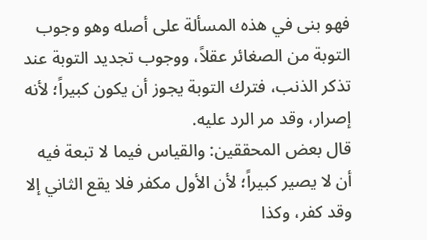فهو بنى في هذه المسألة على أصله وهو وجوب التوبة من الصغائر عقلاً، ووجوب تجديد التوبة عند تذكر الذنب، فترك التوبة يجوز أن يكون كبيراً؛ لأنه إصرار، وقد مر الرد عليه.
قال بعض المحققين: والقياس فيما لا تبعة فيه أن لا يصير كبيراً؛ لأن الأول مكفر فلا يقع الثاني إلا وقد كفر، وكذا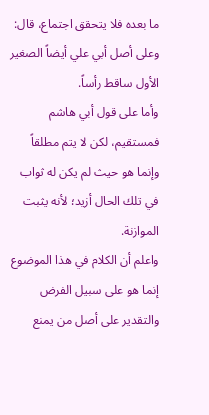ما بعده فلا يتحقق اجتماع، قال: وعلى أصل أبي علي أيضاً الصغير الأول ساقط رأساً.
وأما على قول أبي هاشم فمستقيم، لكن لا يتم مطلقاً وإنما هو حيث لم يكن له ثواب في تلك الحال أزيد؛ لأنه يثبت الموازنة.
واعلم أن الكلام في هذا الموضوع إنما هو على سبيل الفرض والتقدير على أصل من يمنع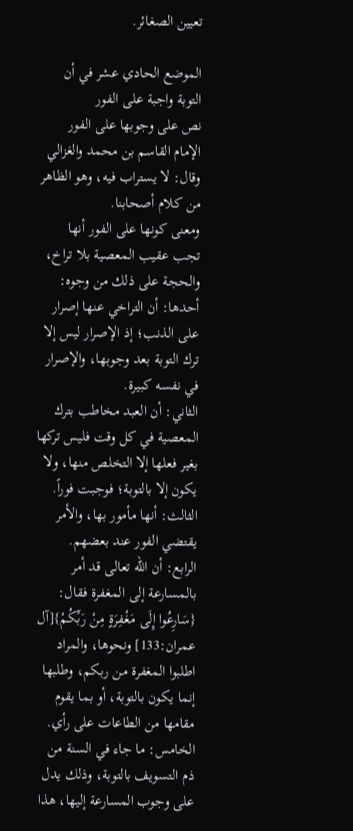تعيين الصغائر.

الموضع الحادي عشر في أن التوبة واجبة على الفور
نص على وجوبها على الفور الإمام القاسم بن محمد والغزالي وقال: لا يستراب فيه، وهو الظاهر من كلام أصحابنا.
ومعنى كونها على الفور أنها تجب عقيب المعصية بلا تراخ، والحجة على ذلك من وجوه:
أحدها: أن التراخي عنها إصرار على الذنب؛ إذ الإصرار ليس إلا ترك التوبة بعد وجوبها، والإصرار في نفسه كبيرة.
الثاني: أن العبد مخاطب بترك المعصية في كل وقت فليس تركها بغير فعلها إلا التخلص منها، ولا يكون إلا بالتوبة؛ فوجبت فوراً.
الثالث: أنها مأمور بها، والأمر يقتضي الفور عند بعضهم.
الرابع: أن الله تعالى قد أمر بالمسارعة إلى المغفرة فقال: {سَارِعُوا إِلَى مَغْفِرَةٍ مِنْ رَبِّكُمْ}[آل عمران:133] ونحوها، والمراد اطلبوا المغفرة من ربكم، وطلبها إنما يكون بالتوبة، أو بما يقوم مقامها من الطاعات على رأي.
الخامس: ما جاء في السنة من ذم التسويف بالتوبة، وذلك يدل على وجوب المسارعة إليها، هذا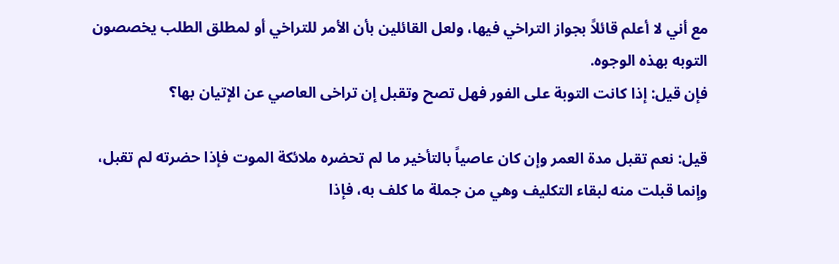مع أني لا أعلم قائلاً بجواز التراخي فيها، ولعل القائلين بأن الأمر للتراخي أو لمطلق الطلب يخصصون التوبه بهذه الوجوه.
فإن قيل: إذا كانت التوبة على الفور فهل تصح وتقبل إن تراخى العاصي عن الإتيان بها؟

قيل: نعم تقبل مدة العمر وإن كان عاصياً بالتأخير ما لم تحضره ملائكة الموت فإذا حضرته لم تقبل، وإنما قبلت منه لبقاء التكليف وهي من جملة ما كلف به، فإذا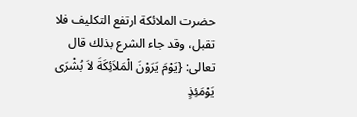حضرت الملائكة ارتفع التكليف فلا تقبل، وقد جاء الشرع بذلك قال تعالى: {يَوْمَ يَرَوْنَ الْمَلاَئِكَةَ لاَ بُشْرَى يَوْمَئِذٍ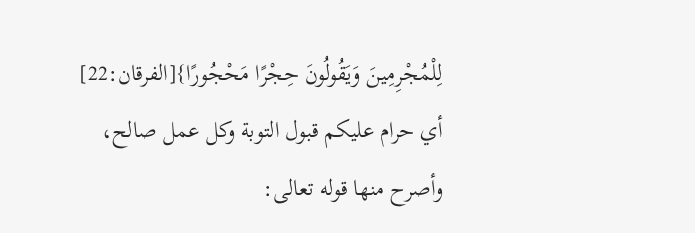لِلْمُجْرِمِينَ وَيَقُولُونَ حِجْرًا مَحْجُورًا}[الفرقان:22] أي حرام عليكم قبول التوبة وكل عمل صالح، وأصرح منها قوله تعالى: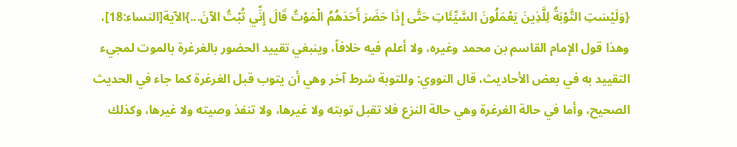{وَلَيْسَتِ التَّوْبَةُ لِلَّذِينَ يَعْمَلُونَ السَّيِّئَاتِ حَتَّى إِذَا حَضَرَ أَحَدَهُمُ الْمَوْتُ قَالَ إِنِّي تُبْتُ الآنَ...}الآية[النساء:18]، وهذا قول الإمام القاسم بن محمد وغيره، ولا أعلم فيه خلافاً، وينبغي تقييد الحضور بالغرغرة بالموت لمجيء التقييد به في بعض الأحاديث، قال النووي: وللتوبة شرط آخر وهي أن يتوب قبل الغرغرة كما جاء في الحديث الصحيح، وأما في حالة الغرغرة وهي حالة النزع فلا تقبل توبته ولا غيرها، ولا تنفذ وصيته ولا غيرها، وكذلك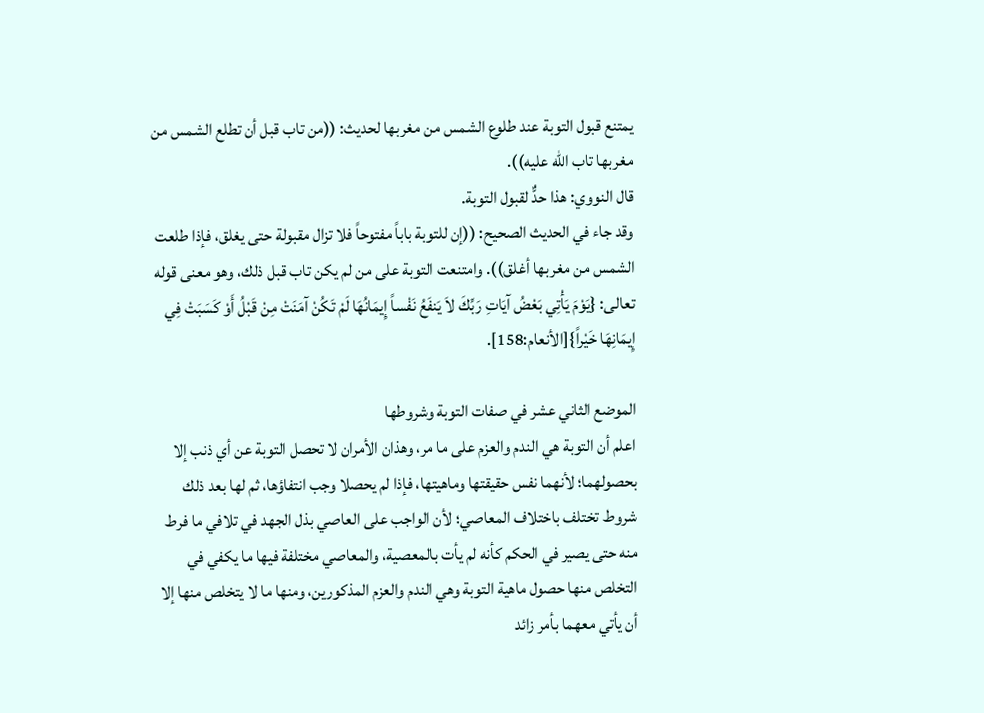يمتنع قبول التوبة عند طلوع الشمس من مغربها لحديث: ((من تاب قبل أن تطلع الشمس من مغربها تاب الله عليه)).
قال النووي: هذا حدٌّ لقبول التوبة.
وقد جاء في الحديث الصحيح: ((إن للتوبة باباً مفتوحاً فلا تزال مقبولة حتى يغلق، فإذا طلعت الشمس من مغربها أغلق)). وامتنعت التوبة على من لم يكن تاب قبل ذلك، وهو معنى قوله تعالى: {يَوْمَ يَأْتِي بَعْضُ آيَاتِ رَبِّكَ لاَ يَنفَعُ نَفْساً إِيمَانُهَا لَمْ تَكُنْ آمَنَتْ مِنْ قَبْلُ أَوْ كَسَبَتْ فِي إِيمَانِهَا خَيْراً}[الأنعام:158].

الموضع الثاني عشر في صفات التوبة وشروطها
اعلم أن التوبة هي الندم والعزم على ما مر، وهذان الأمران لا تحصل التوبة عن أي ذنب إلا بحصولهما؛ لأنهما نفس حقيقتها وماهيتها، فإذا لم يحصلا وجب انتفاؤها، ثم لها بعد ذلك شروط تختلف باختلاف المعاصي؛ لأن الواجب على العاصي بذل الجهد في تلافي ما فرط منه حتى يصير في الحكم كأنه لم يأت بالمعصية، والمعاصي مختلفة فيها ما يكفي في التخلص منها حصول ماهية التوبة وهي الندم والعزم المذكورين، ومنها ما لا يتخلص منها إلا أن يأتي معهما بأمر زائد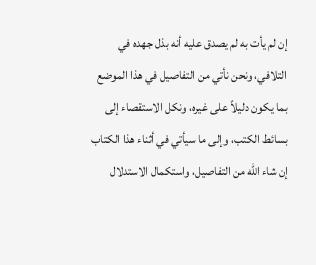إن لم يأت به لم يصدق عليه أنه بذل جهده في التلافي، ونحن نأتي من التفاصيل في هذا الموضع بما يكون دليلاً على غيره، ونكل الاستقصاء إلى بسائط الكتب، وإلى ما سيأتي في أثناء هذا الكتاب إن شاء الله من التفاصيل، واستكمال الاستدلال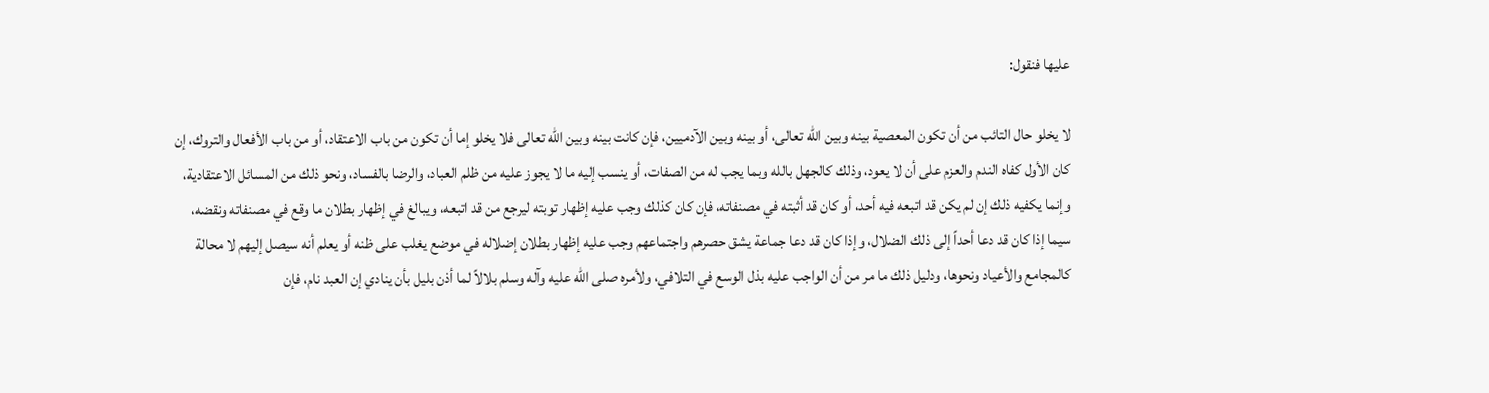عليها فنقول:

لا يخلو حال التائب من أن تكون المعصية بينه وبين الله تعالى، أو بينه وبين الآدميين، فإن كانت بينه وبين الله تعالى فلا يخلو إما أن تكون من باب الاعتقاد، أو من باب الأفعال والتروك، إن كان الأول كفاه الندم والعزم على أن لا يعود، وذلك كالجهل بالله وبما يجب له من الصفات، أو ينسب إليه ما لا يجوز عليه من ظلم العباد، والرضا بالفساد، ونحو ذلك من المسائل الاعتقادية، وإنما يكفيه ذلك إن لم يكن قد اتبعه فيه أحد، أو كان قد أثبته في مصنفاته، فإن كان كذلك وجب عليه إظهار توبته ليرجع من قد اتبعه، ويبالغ في إظهار بطلان ما وقع في مصنفاته ونقضه، سيما إذا كان قد دعا أحداً إلى ذلك الضلال، وإذا كان قد دعا جماعة يشق حصرهم واجتماعهم وجب عليه إظهار بطلان إضلاله في موضع يغلب على ظنه أو يعلم أنه سيصل إليهم لا محالة كالمجامع والأعياد ونحوها، ودليل ذلك ما مر من أن الواجب عليه بذل الوسع في التلافي، ولأمره صلى الله عليه وآله وسلم بلالاً لما أذن بليل بأن ينادي إن العبد نام، فإن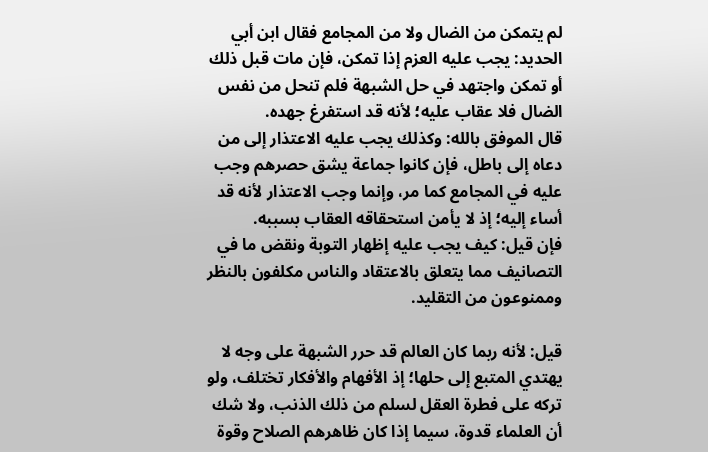لم يتمكن من الضال ولا من المجامع فقال ابن أبي الحديد: يجب عليه العزم إذا تمكن، فإن مات قبل ذلك أو تمكن واجتهد في حل الشبهة فلم تنحل من نفس الضال فلا عقاب عليه؛ لأنه قد استفرغ جهده.
قال الموفق بالله: وكذلك يجب عليه الاعتذار إلى من دعاه إلى باطل، فإن كانوا جماعة يشق حصرهم وجب عليه في المجامع كما مر، وإنما وجب الاعتذار لأنه قد أساء إليه؛ إذ لا يأمن استحقاقه العقاب بسببه.
فإن قيل: كيف يجب عليه إظهار التوبة ونقض ما في التصانيف مما يتعلق بالاعتقاد والناس مكلفون بالنظر وممنوعون من التقليد.

قيل: لأنه ربما كان العالم قد حرر الشبهة على وجه لا يهتدي المتبع إلى حلها؛ إذ الأفهام والأفكار تختلف، ولو تركه على فطرة العقل لسلم من ذلك الذنب، ولا شك أن العلماء قدوة، سيما إذا كان ظاهرهم الصلاح وقوة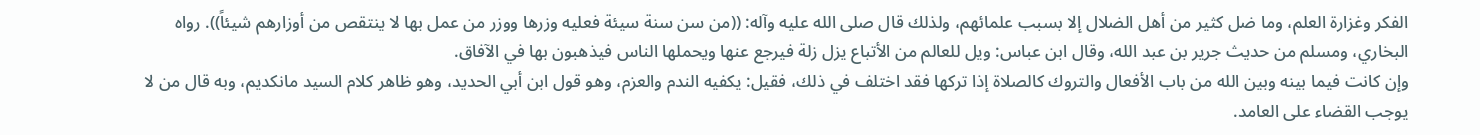الفكر وغزارة العلم، وما ضل كثير من أهل الضلال إلا بسبب علمائهم، ولذلك قال صلى الله عليه وآله: ((من سن سنة سيئة فعليه وزرها ووزر من عمل بها لا ينتقص من أوزارهم شيئاً)). رواه البخاري، ومسلم من حديث جرير بن عبد الله، وقال ابن عباس: ويل للعالم من الأتباع يزل زلة فيرجع عنها ويحملها الناس فيذهبون بها في الآفاق.
وإن كانت فيما بينه وبين الله من باب الأفعال والتروك كالصلاة إذا تركها فقد اختلف في ذلك، فقيل: يكفيه الندم والعزم، وهو قول ابن أبي الحديد، وهو ظاهر كلام السيد مانكديم، وبه قال من لا يوجب القضاء على العامد.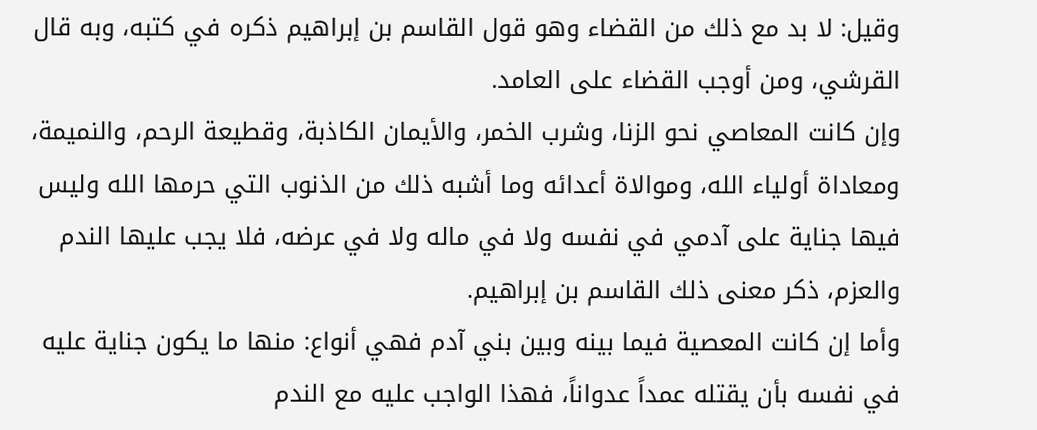وقيل: لا بد مع ذلك من القضاء وهو قول القاسم بن إبراهيم ذكره في كتبه، وبه قال القرشي، ومن أوجب القضاء على العامد.
وإن كانت المعاصي نحو الزنا، وشرب الخمر، والأيمان الكاذبة، وقطيعة الرحم، والنميمة، ومعاداة أولياء الله، وموالاة أعدائه وما أشبه ذلك من الذنوب التي حرمها الله وليس فيها جناية على آدمي في نفسه ولا في ماله ولا في عرضه، فلا يجب عليها الندم والعزم، ذكر معنى ذلك القاسم بن إبراهيم.
وأما إن كانت المعصية فيما بينه وبين بني آدم فهي أنواع: منها ما يكون جناية عليه في نفسه بأن يقتله عمداً عدواناً، فهذا الواجب عليه مع الندم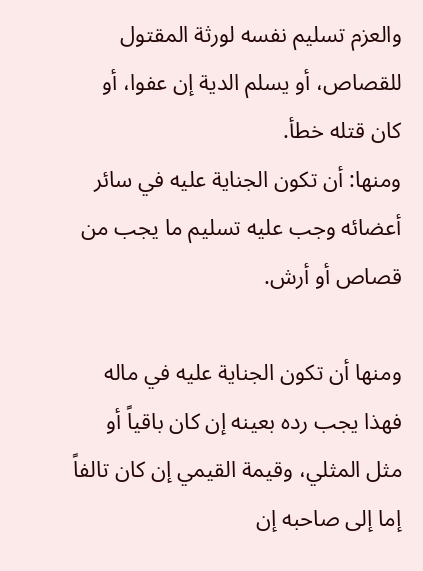والعزم تسليم نفسه لورثة المقتول للقصاص، أو يسلم الدية إن عفوا، أو كان قتله خطأ.
ومنها: أن تكون الجناية عليه في سائر أعضائه وجب عليه تسليم ما يجب من قصاص أو أرش.

ومنها أن تكون الجناية عليه في ماله فهذا يجب رده بعينه إن كان باقياً أو مثل المثلي، وقيمة القيمي إن كان تالفاً إما إلى صاحبه إن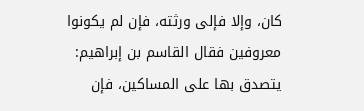كان، وإلا فإلى ورثته، فإن لم يكونوا معروفين فقال القاسم بن إبراهيم: يتصدق بها على المساكين، فإن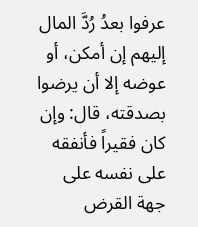عرفوا بعدُ رُدَّ المال إليهم إن أمكن، أو عوضه إلا أن يرضوا بصدقته، قال: وإن كان فقيراً فأنفقه على نفسه على جهة القرض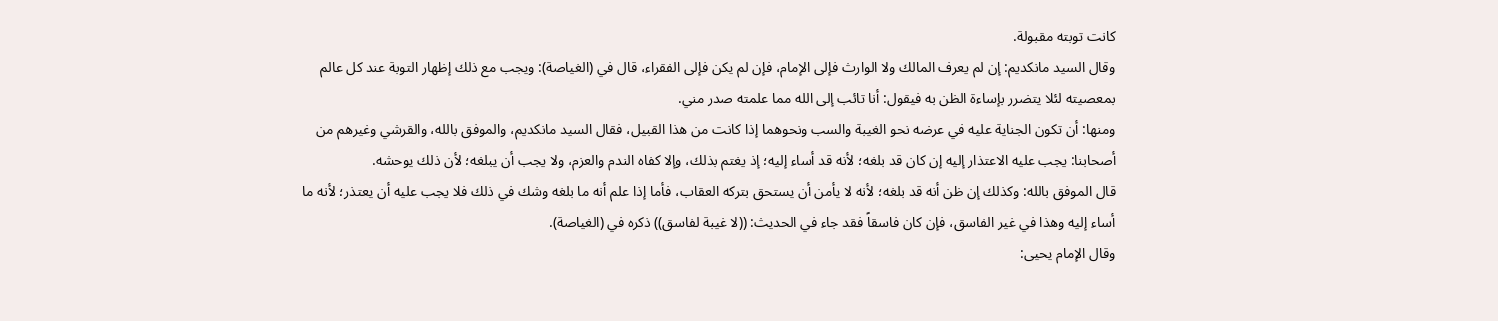كانت توبته مقبولة.
وقال السيد مانكديم: إن لم يعرف المالك ولا الوارث فإلى الإمام، فإن لم يكن فإلى الفقراء، قال في (الغياصة): ويجب مع ذلك إظهار التوبة عند كل عالم بمعصيته لئلا يتضرر بإساءة الظن به فيقول: أنا تائب إلى الله مما علمته صدر مني.
ومنها: أن تكون الجناية عليه في عرضه نحو الغيبة والسب ونحوهما إذا كانت من هذا القبيل، فقال السيد مانكديم، والموفق بالله، والقرشي وغيرهم من أصحابنا: يجب عليه الاعتذار إليه إن كان قد بلغه؛ لأنه قد أساء إليه؛ إذ يغتم بذلك، وإلا كفاه الندم والعزم، ولا يجب أن يبلغه؛ لأن ذلك يوحشه.
قال الموفق بالله: وكذلك إن ظن أنه قد بلغه؛ لأنه لا يأمن أن يستحق بتركه العقاب، فأما إذا علم أنه ما بلغه وشك في ذلك فلا يجب عليه أن يعتذر؛ لأنه ما أساء إليه وهذا في غير الفاسق، فإن كان فاسقاً فقد جاء في الحديث: ((لا غيبة لفاسق)) ذكره في (الغياصة).
وقال الإمام يحيى: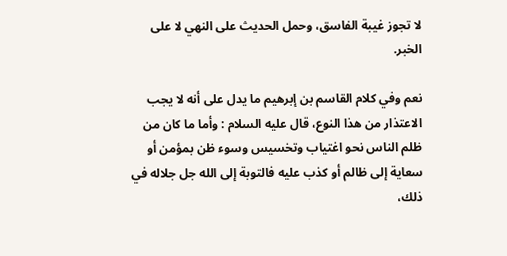لا تجوز غيبة الفاسق، وحمل الحديث على النهي لا على الخبر.

نعم وفي كلام القاسم بن إبرهيم ما يدل على أنه لا يجب الاعتذار من هذا النوع، قال عليه السلام : وأما ما كان من ظلم الناس نحو اغتياب وتخسيس وسوء ظن بمؤمن أو سعاية إلى ظالم أو كذب عليه فالتوبة إلى الله جل جلاله في ذلك،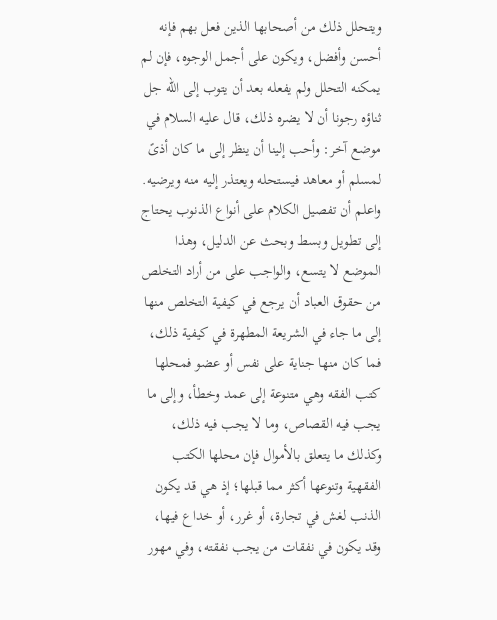ويتحلل ذلك من أصحابها الذين فعل بهم فإنه أحسن وأفضل، ويكون على أجمل الوجوه، فإن لم يمكنه التحلل ولم يفعله بعد أن يتوب إلى الله جل ثناؤه رجونا أن لا يضره ذلك، قال عليه السلام في موضع آخر: وأحب إلينا أن ينظر إلى ما كان أذىً لمسلم أو معاهد فيستحله ويعتذر إليه منه ويرضيه.
واعلم أن تفصيل الكلام على أنواع الذنوب يحتاج إلى تطويل وبسط وبحث عن الدليل، وهذا الموضع لا يتسع، والواجب على من أراد التخلص من حقوق العباد أن يرجع في كيفية التخلص منها إلى ما جاء في الشريعة المطهرة في كيفية ذلك، فما كان منها جناية على نفس أو عضو فمحلها كتب الفقه وهي متنوعة إلى عمد وخطأ، وإلى ما يجب فيه القصاص، وما لا يجب فيه ذلك، وكذلك ما يتعلق بالأموال فإن محلها الكتب الفقهية وتنوعها أكثر مما قبلها؛ إذ هي قد يكون الذنب لغش في تجارة، أو غرر، أو خداع فيها، وقد يكون في نفقات من يجب نفقته، وفي مهور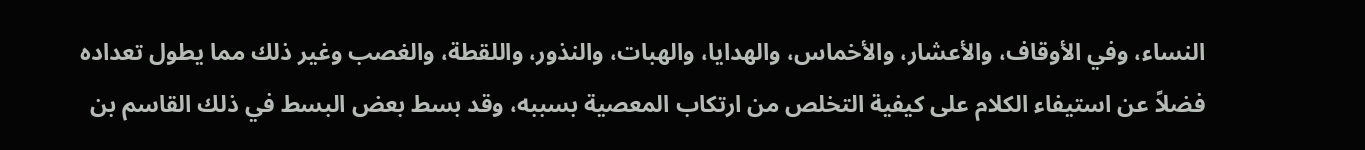النساء، وفي الأوقاف، والأعشار، والأخماس، والهدايا، والهبات، والنذور، واللقطة، والغصب وغير ذلك مما يطول تعداده فضلاً عن استيفاء الكلام على كيفية التخلص من ارتكاب المعصية بسببه، وقد بسط بعض البسط في ذلك القاسم بن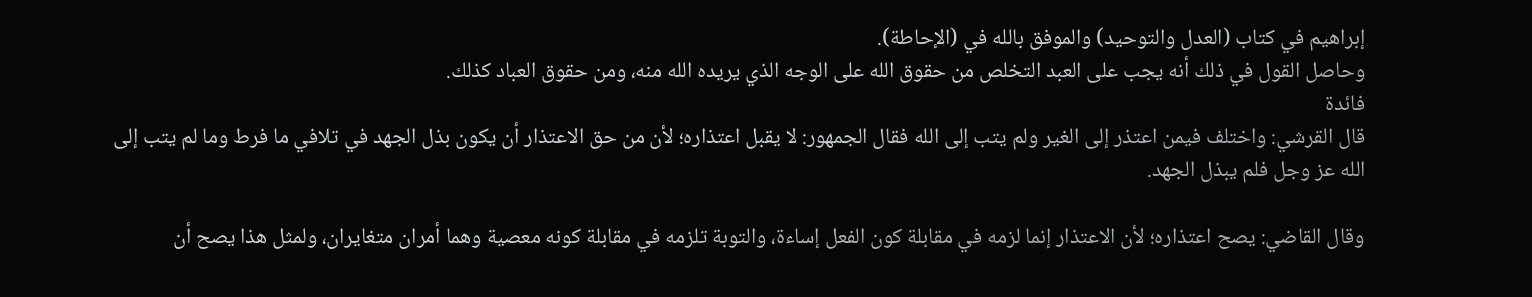إبراهيم في كتاب (العدل والتوحيد) والموفق بالله في (الإحاطة).
وحاصل القول في ذلك أنه يجب على العبد التخلص من حقوق الله على الوجه الذي يريده الله منه، ومن حقوق العباد كذلك.
فائدة
قال القرشي: واختلف فيمن اعتذر إلى الغير ولم يتب إلى الله فقال الجمهور: لا يقبل اعتذاره؛ لأن من حق الاعتذار أن يكون بذل الجهد في تلافي ما فرط وما لم يتب إلى الله عز وجل فلم يبذل الجهد.

وقال القاضي: يصح اعتذاره؛ لأن الاعتذار إنما لزمه في مقابلة كون الفعل إساءة، والتوبة تلزمه في مقابلة كونه معصية وهما أمران متغايران، ولمثل هذا يصح أن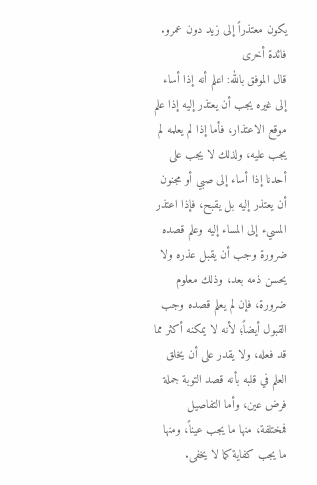يكون معتذراً إلى زيد دون عمرو.
فائدة أخرى
قال الموفق بالله: اعلم أنه إذا أساء إلى غيره يجب أن يعتذر إليه إذا علم موقع الاعتذار، فأما إذا لم يعلمه لم يجب عليه، ولذلك لا يجب على أحدنا إذا أساء إلى صبي أو مجنون أن يعتذر إليه بل يقبح، فإذا اعتذر المسيء إلى المساء إليه وعلم قصده ضرورة وجب أن يقبل عذره ولا يحسن ذمه بعد، وذلك معلوم ضرورة، فإن لم يعلم قصده وجب القبول أيضاً؛ لأنه لا يمكنه أكثر مما قد فعله، ولا يقدر على أن يخلق العلم في قلبه بأنه قصد التوبة جملة فرض عين، وأما التفاصيل فمختلفة، منها ما يجب عيناً، ومنها ما يجب كفاية كما لا يخفى.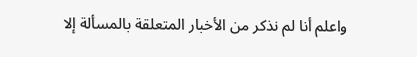واعلم أنا لم نذكر من الأخبار المتعلقة بالمسألة إلا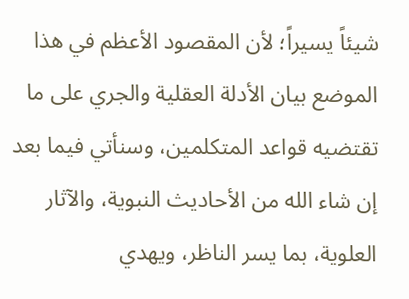شيئاً يسيراً؛ لأن المقصود الأعظم في هذا الموضع بيان الأدلة العقلية والجري على ما تقتضيه قواعد المتكلمين، وسنأتي فيما بعد إن شاء الله من الأحاديث النبوية، والآثار العلوية، بما يسر الناظر، ويهدي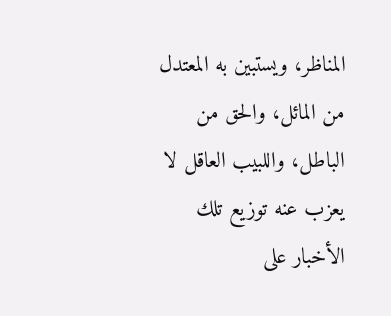المناظر، ويستبين به المعتدل من المائل، والحق من الباطل، واللبيب العاقل لا يعزب عنه توزيع تلك الأخبار على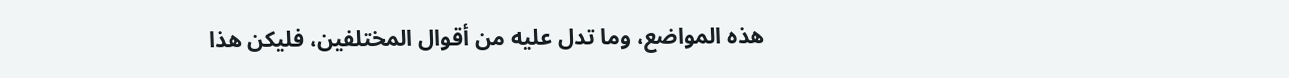هذه المواضع، وما تدل عليه من أقوال المختلفين، فليكن هذا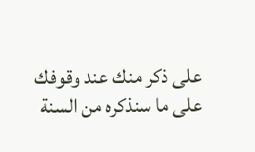على ذكر منك عند وقوفك على ما سنذكره من السنة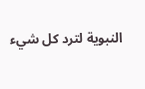النبوية لترد كل شيء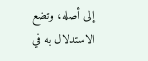إلى أصله، وتضع الاستدلال به في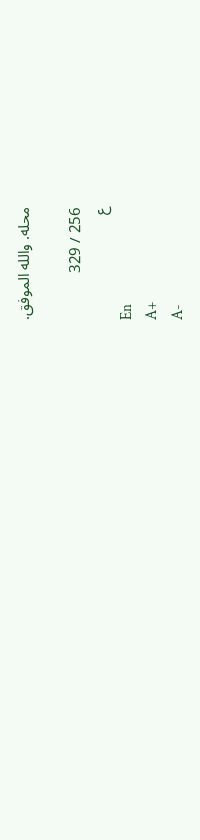محله. والله الموفق.

256 / 329
ع
En
A+
A-